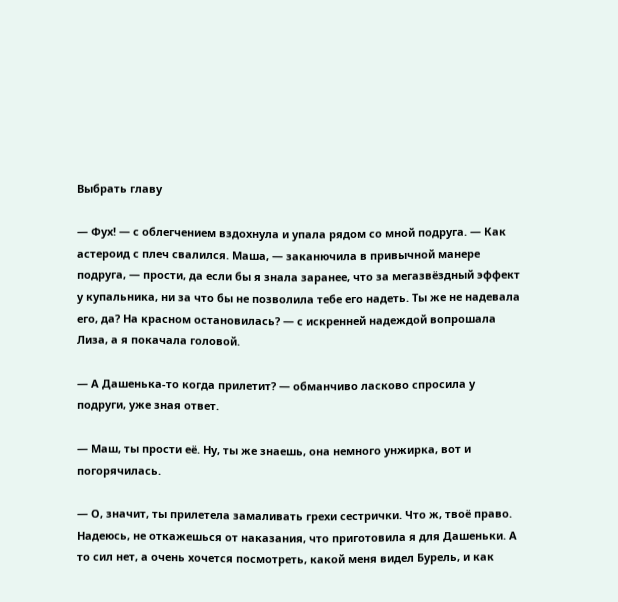Выбрать главу

— Фух! — с облегчением вздохнула и упала рядом со мной подруга. — Как астероид с плеч свалился. Маша, — заканючила в привычной манере подруга, — прости, да если бы я знала заранее, что за мегазвёздный эффект у купальника, ни за что бы не позволила тебе его надеть. Ты же не надевала его, да? На красном остановилась? — с искренней надеждой вопрошала Лиза, а я покачала головой.

— А Дашенька-то когда прилетит? — обманчиво ласково спросила у подруги, уже зная ответ.

— Маш, ты прости её. Ну, ты же знаешь, она немного унжирка, вот и погорячилась.

— О, значит, ты прилетела замаливать грехи сестрички. Что ж, твоё право. Надеюсь, не откажешься от наказания, что приготовила я для Дашеньки. А то сил нет, а очень хочется посмотреть, какой меня видел Бурель, и как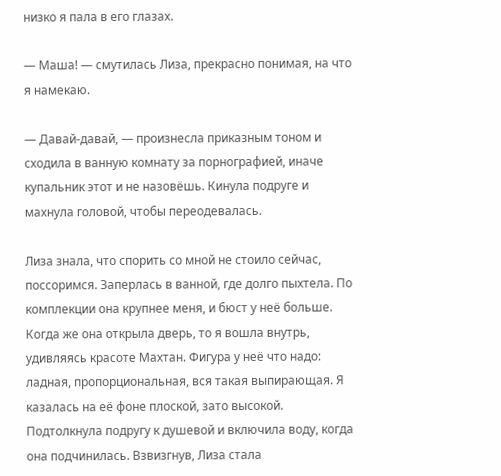низко я пала в его глазах.

— Маша! — смутилась Лиза, прекрасно понимая, на что я намекаю.

— Давай-давай, — произнесла приказным тоном и сходила в ванную комнату за порнографией, иначе купальник этот и не назовёшь. Кинула подруге и махнула головой, чтобы переодевалась.

Лиза знала, что спорить со мной не стоило сейчас, поссоримся. Заперлась в ванной, где долго пыхтела. По комплекции она крупнее меня, и бюст у неё больше. Когда же она открыла дверь, то я вошла внутрь, удивляясь красоте Махтан. Фигура у неё что надо: ладная, пропорциональная, вся такая выпирающая. Я казалась на её фоне плоской, зато высокой. Подтолкнула подругу к душевой и включила воду, когда она подчинилась. Взвизгнув, Лиза стала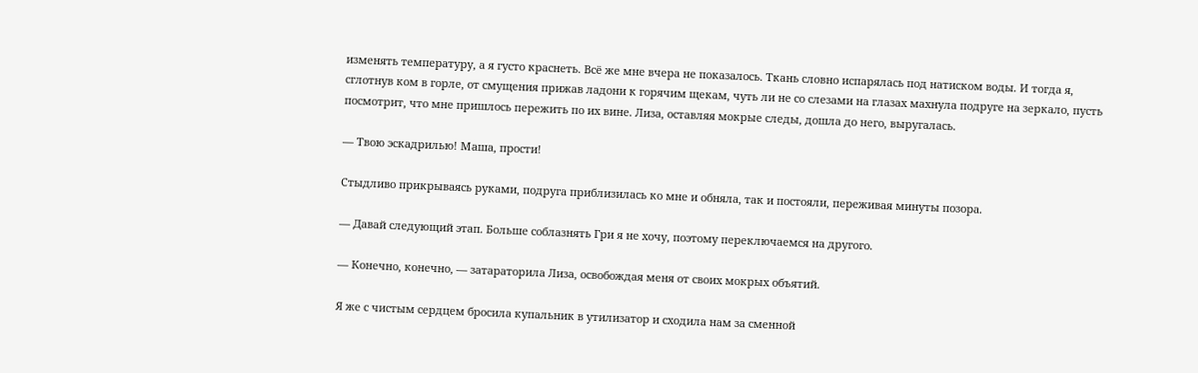изменять температуру, а я густо краснеть. Всё же мне вчера не показалось. Ткань словно испарялась под натиском воды. И тогда я, сглотнув ком в горле, от смущения прижав ладони к горячим щекам, чуть ли не со слезами на глазах махнула подруге на зеркало, пусть посмотрит, что мне пришлось пережить по их вине. Лиза, оставляя мокрые следы, дошла до него, выругалась.

— Твою эскадрилью! Маша, прости!

Стыдливо прикрываясь руками, подруга приблизилась ко мне и обняла, так и постояли, переживая минуты позора.

— Давай следующий этап. Больше соблазнять Гри я не хочу, поэтому переключаемся на другого.

— Конечно, конечно, — затараторила Лиза, освобождая меня от своих мокрых объятий.

Я же с чистым сердцем бросила купальник в утилизатор и сходила нам за сменной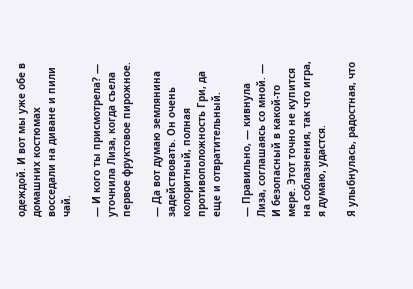одеждой. И вот мы уже обе в домашних костюмах восседали на диване и пили чай.

— И кого ты присмотрела? — уточнила Лиза, когда съела первое фруктовое пирожное.

— Да вот думаю землянина задействовать. Он очень колоритный, полная противоположность Гри, да еще и отвратительный.

— Правильно, — кивнула Лиза, соглашаясь со мной. — И безопасный в какой-то мере. Этот точно не купится на соблазнения, так что игра, я думаю, удастся.

Я улыбнулась, радостная, что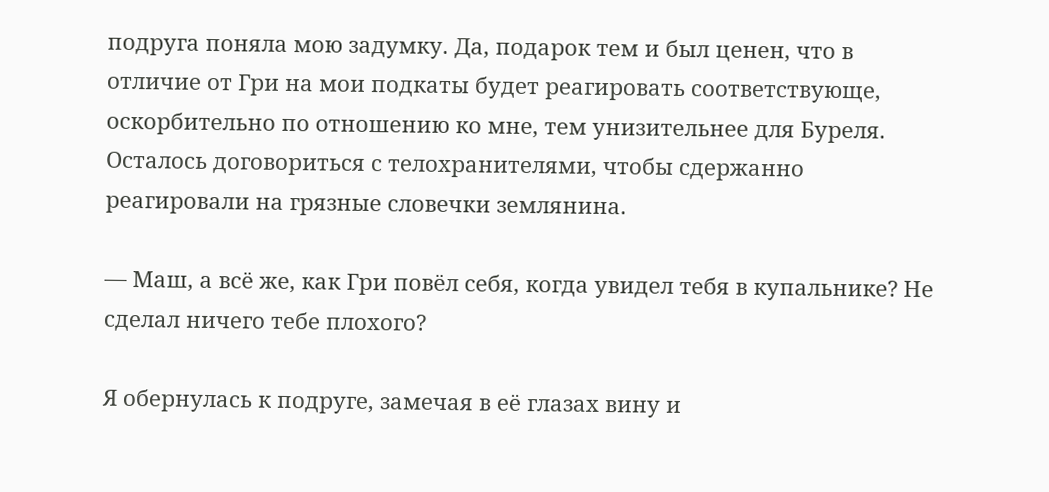подруга поняла мою задумку. Да, подарок тем и был ценен, что в отличие от Гри на мои подкаты будет реагировать соответствующе, оскорбительно по отношению ко мне, тем унизительнее для Буреля. Осталось договориться с телохранителями, чтобы сдержанно реагировали на грязные словечки землянина.

— Маш, а всё же, как Гри повёл себя, когда увидел тебя в купальнике? Не сделал ничего тебе плохого?

Я обернулась к подруге, замечая в её глазах вину и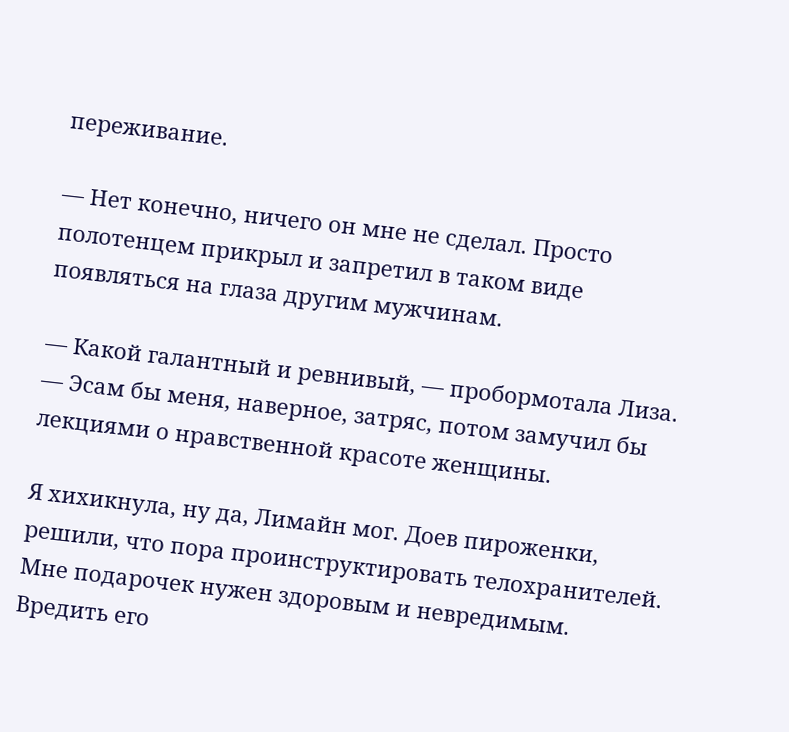переживание.

— Нет конечно, ничего он мне не сделал. Просто полотенцем прикрыл и запретил в таком виде появляться на глаза другим мужчинам.

— Какой галантный и ревнивый, — пробормотала Лиза. — Эсам бы меня, наверное, затряс, потом замучил бы лекциями о нравственной красоте женщины.

Я хихикнула, ну да, Лимайн мог. Доев пироженки, решили, что пора проинструктировать телохранителей. Мне подарочек нужен здоровым и невредимым. Вредить его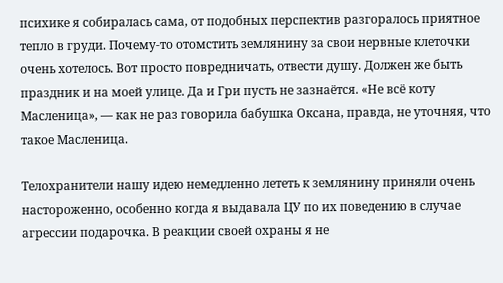психике я собиралась сама, от подобных перспектив разгоралось приятное тепло в груди. Почему-то отомстить землянину за свои нервные клеточки очень хотелось. Вот просто повредничать, отвести душу. Должен же быть праздник и на моей улице. Да и Гри пусть не зазнаётся. «Не всё коту Масленица», — как не раз говорила бабушка Оксана, правда, не уточняя, что такое Масленица.

Телохранители нашу идею немедленно лететь к землянину приняли очень настороженно, особенно когда я выдавала ЦУ по их поведению в случае агрессии подарочка. В реакции своей охраны я не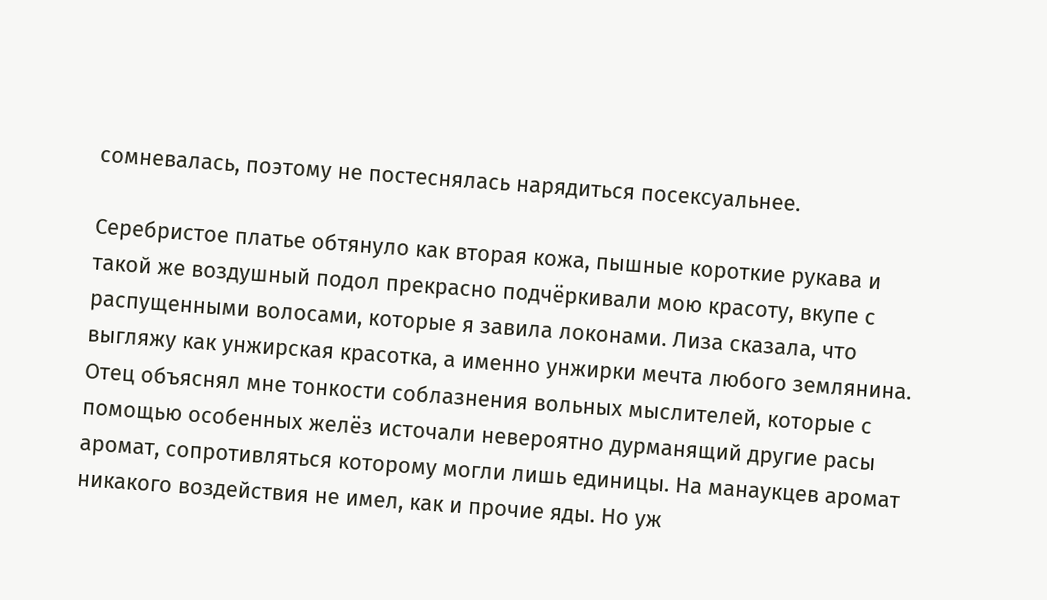сомневалась, поэтому не постеснялась нарядиться посексуальнее.

Серебристое платье обтянуло как вторая кожа, пышные короткие рукава и такой же воздушный подол прекрасно подчёркивали мою красоту, вкупе с распущенными волосами, которые я завила локонами. Лиза сказала, что выгляжу как унжирская красотка, а именно унжирки мечта любого землянина. Отец объяснял мне тонкости соблазнения вольных мыслителей, которые с помощью особенных желёз источали невероятно дурманящий другие расы аромат, сопротивляться которому могли лишь единицы. На манаукцев аромат никакого воздействия не имел, как и прочие яды. Но уж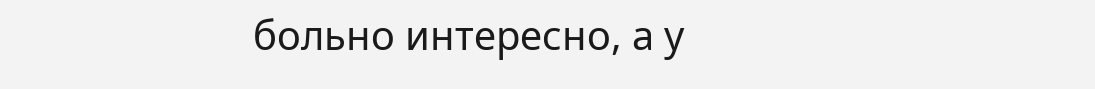больно интересно, а у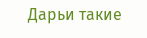Дарьи такие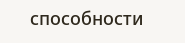способности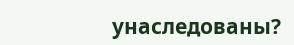унаследованы?